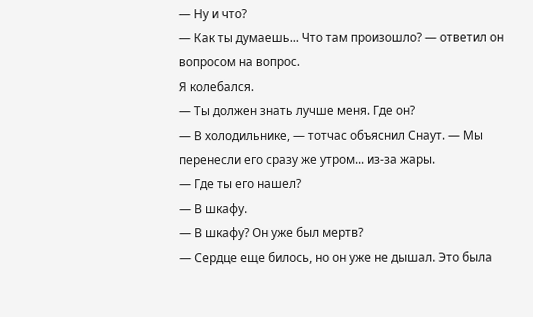— Ну и что?
— Как ты думаешь... Что там произошло? — ответил он вопросом на вопрос.
Я колебался.
— Ты должен знать лучше меня. Где он?
— В холодильнике, — тотчас объяснил Снаут. — Мы перенесли его сразу же утром... из-за жары.
— Где ты его нашел?
— В шкафу.
— В шкафу? Он уже был мертв?
— Сердце еще билось, но он уже не дышал. Это была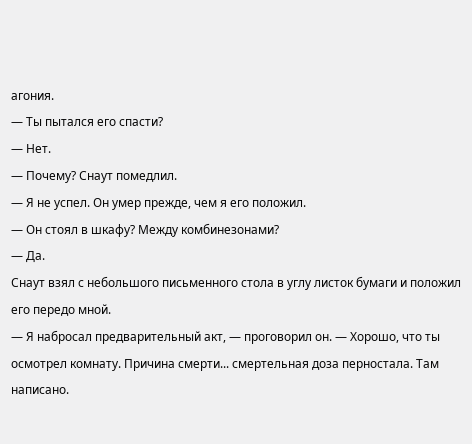агония.
— Ты пытался его спасти?
— Нет.
— Почему? Снаут помедлил.
— Я не успел. Он умер прежде, чем я его положил.
— Он стоял в шкафу? Между комбинезонами?
— Да.
Снаут взял с небольшого письменного стола в углу листок бумаги и положил его передо мной.
— Я набросал предварительный акт, — проговорил он. — Хорошо, что ты осмотрел комнату. Причина смерти... смертельная доза перностала. Там написано.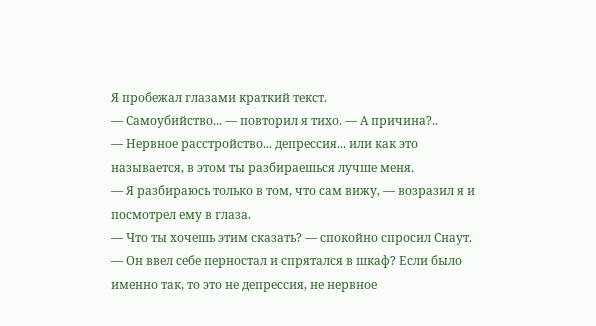Я пробежал глазами краткий текст.
— Самоубийство... — повторил я тихо. — А причина?..
— Нервное расстройство... депрессия... или как это называется, в этом ты разбираешься лучше меня.
— Я разбираюсь только в том, что сам вижу, — возразил я и посмотрел ему в глаза.
— Что ты хочешь этим сказать? — спокойно спросил Снаут.
— Он ввел себе перностал и спрятался в шкаф? Если было именно так, то это не депрессия, не нервное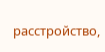расстройство,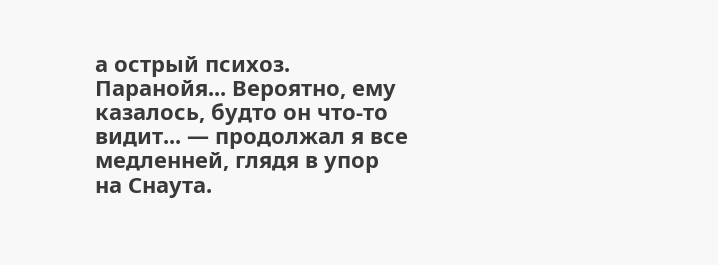а острый психоз. Паранойя... Вероятно, ему казалось, будто он что-то видит... — продолжал я все медленней, глядя в упор на Снаута.